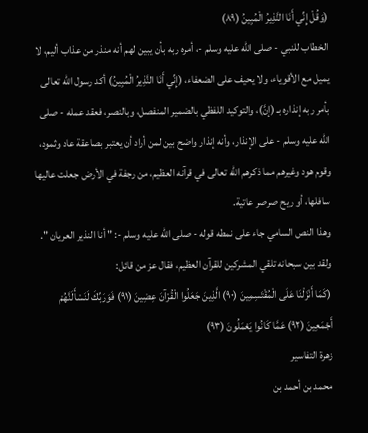(وَقُلْ إِنِّي أَنَا النَّذِيرُ الْمُبِينُ (٨٩)
الخطاب للنبي - صلى الله عليه وسلم -، أمره ربه بأن يبين لهم أنه منذر من عذاب أليم، لا يميل مع الأقوياء، ولا يحيف على الضعفاء، (إِنِّي أَنَا النَّذِيرُ الْمُبِينُ) أكد رسول الله تعالى بأمر ربه إنذاره بـ (إنَّ)، والتوكيد اللفظي بالضمير المنفصل، وبالنصر، فعقد عمله - صلى الله عليه وسلم - على الإنذار، وأنه إنذار واضح بين لمن أراد أن يعتبر بصاعقة عاد وثمود، وقوم هود وغيرهم مما ذكرهم الله تعالى في قرآنه العظيم، من رجفة في الأرض جعلت عاليها سافلها، أو ريح صرصر عاتية.
وهذا النص السامي جاء على نمطه قوله - صلى الله عليه وسلم -: " أنا النذير العريان ".
ولقد بين سبحانه تلقي المشركين للقرآن العظيم، فقال عز من قائل:
(كَمَا أَنْزَلْنَا عَلَى الْمُقْتَسِمِينَ (٩٠) الَّذِينَ جَعَلُوا الْقُرْآنَ عِضِينَ (٩١) فَوَرَبِّكَ لَنَسْأَلَنَّهُمْ أَجْمَعِينَ (٩٢) عَمَّا كَانُوا يَعْمَلُونَ (٩٣)
زهرة التفاسير
محمد بن أحمد بن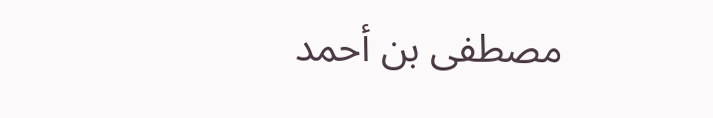مصطفى بن أحمد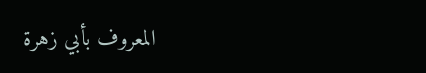المعروف بأبي زهرة